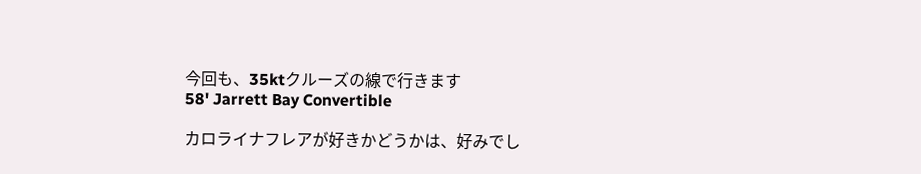今回も、35ktクルーズの線で行きます
58' Jarrett Bay Convertible

カロライナフレアが好きかどうかは、好みでし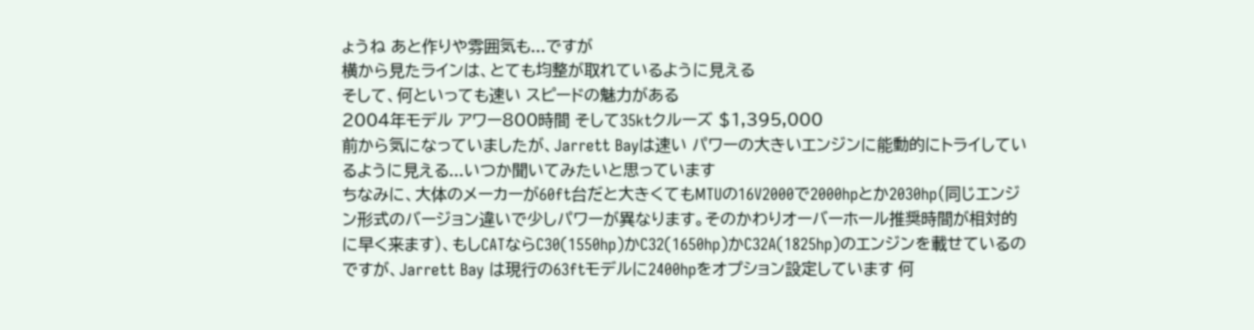ょうね あと作りや雰囲気も...ですが
横から見たラインは、とても均整が取れているように見える
そして、何といっても速い スピードの魅力がある
2004年モデル アワー800時間 そして35ktクルーズ $1,395,000
前から気になっていましたが、Jarrett Bayは速い パワーの大きいエンジンに能動的にトライしているように見える...いつか聞いてみたいと思っています
ちなみに、大体のメーカーが60ft台だと大きくてもMTUの16V2000で2000hpとか2030hp(同じエンジン形式のバージョン違いで少しパワーが異なります。そのかわりオーバーホール推奨時間が相対的に早く来ます)、もしCATならC30(1550hp)かC32(1650hp)かC32A(1825hp)のエンジンを載せているのですが、Jarrett Bay は現行の63ftモデルに2400hpをオプション設定しています 何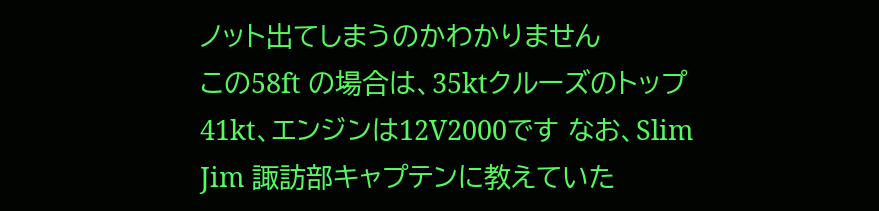ノット出てしまうのかわかりません
この58ft の場合は、35ktクルーズのトップ41kt、エンジンは12V2000です なお、Slim Jim 諏訪部キャプテンに教えていた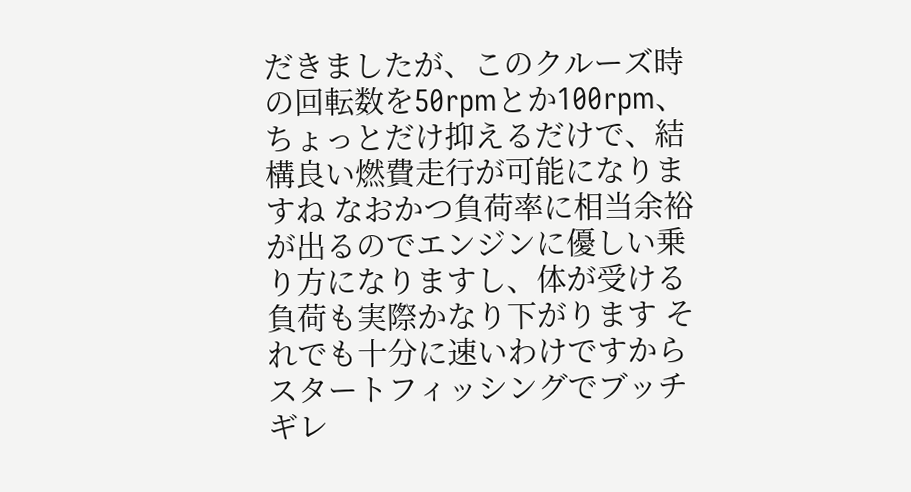だきましたが、このクルーズ時の回転数を50rpmとか100rpm、ちょっとだけ抑えるだけで、結構良い燃費走行が可能になりますね なおかつ負荷率に相当余裕が出るのでエンジンに優しい乗り方になりますし、体が受ける負荷も実際かなり下がります それでも十分に速いわけですから
スタートフィッシングでブッチギレ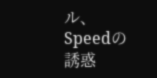ル、Speedの誘惑